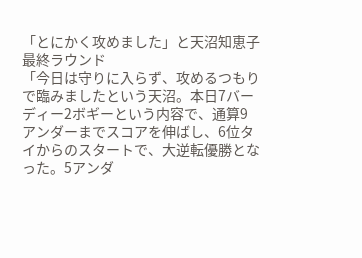「とにかく攻めました」と天沼知恵子
最終ラウンド
「今日は守りに入らず、攻めるつもりで臨みましたという天沼。本日7バーディー2ボギーという内容で、通算9アンダーまでスコアを伸ばし、6位タイからのスタートで、大逆転優勝となった。5アンダ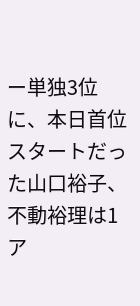ー単独3位に、本日首位スタートだった山口裕子、不動裕理は1ア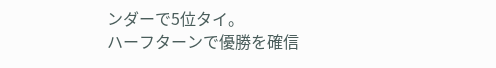ンダーで5位タイ。
ハーフターンで優勝を確信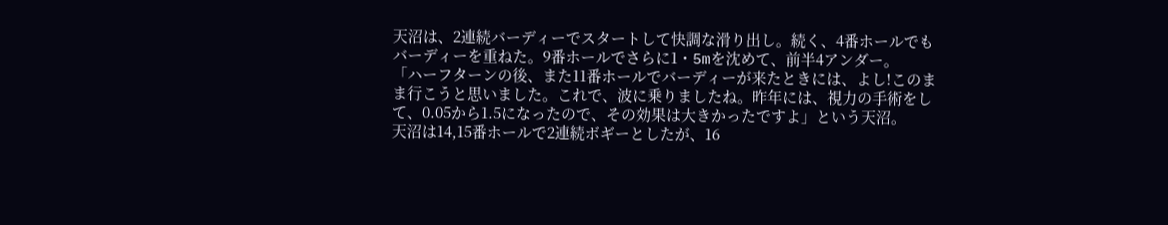天沼は、2連続バーディーでスタートして快調な滑り出し。続く、4番ホールでもバーディーを重ねた。9番ホールでさらに1・5mを沈めて、前半4アンダー。
「ハーフターンの後、また11番ホールでバーディーが来たときには、よし!このまま行こうと思いました。これで、波に乗りましたね。昨年には、視力の手術をして、0.05から1.5になったので、その効果は大きかったですよ」という天沼。
天沼は14,15番ホールで2連続ボギーとしたが、16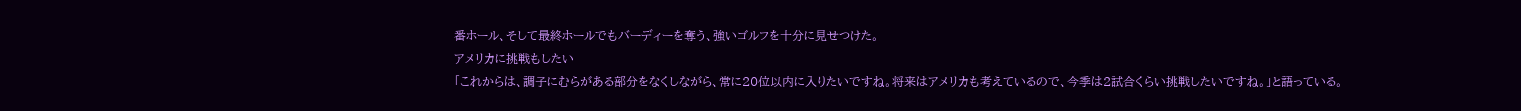番ホール、そして最終ホールでもバーディーを奪う、強いゴルフを十分に見せつけた。
アメリカに挑戦もしたい
「これからは、調子にむらがある部分をなくしながら、常に20位以内に入りたいですね。将来はアメリカも考えているので、今季は2試合くらい挑戦したいですね。」と語っている。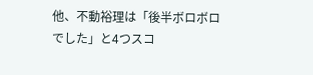他、不動裕理は「後半ボロボロでした」と4つスコ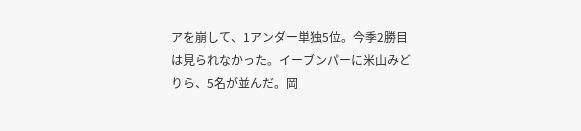アを崩して、1アンダー単独5位。今季2勝目は見られなかった。イーブンパーに米山みどりら、5名が並んだ。岡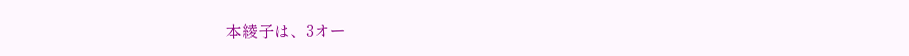本綾子は、3オー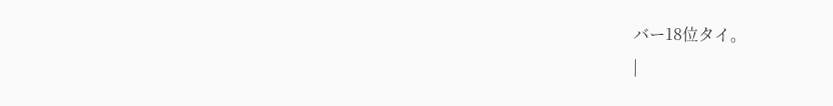バー18位タイ。
|